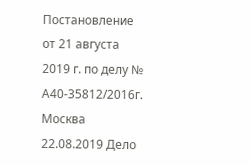Постановление от 21 августа 2019 г. по делу № А40-35812/2016г. Москва 22.08.2019 Дело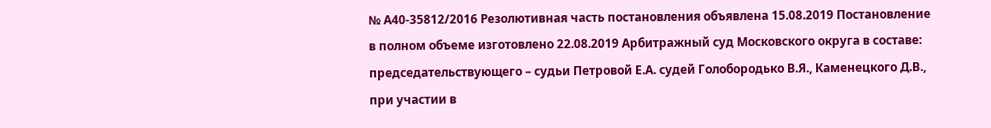№ А40-35812/2016 Резолютивная часть постановления объявлена 15.08.2019 Постановление в полном объеме изготовлено 22.08.2019 Арбитражный суд Московского округа в составе: председательствующего – судьи Петровой Е.А. судей Голобородько В.Я., Каменецкого Д.В., при участии в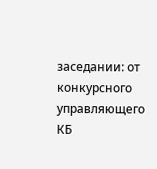заседании: от конкурсного управляющего КБ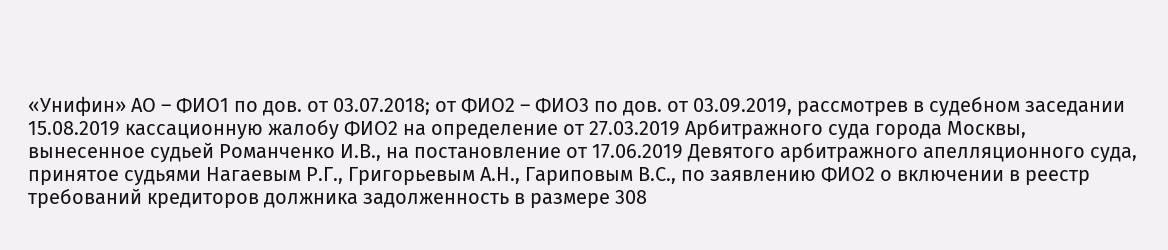«Унифин» АО – ФИО1 по дов. от 03.07.2018; от ФИО2 – ФИО3 по дов. от 03.09.2019, рассмотрев в судебном заседании 15.08.2019 кассационную жалобу ФИО2 на определение от 27.03.2019 Арбитражного суда города Москвы, вынесенное судьей Романченко И.В., на постановление от 17.06.2019 Девятого арбитражного апелляционного суда, принятое судьями Нагаевым Р.Г., Григорьевым А.Н., Гариповым В.С., по заявлению ФИО2 о включении в реестр требований кредиторов должника задолженность в размере 308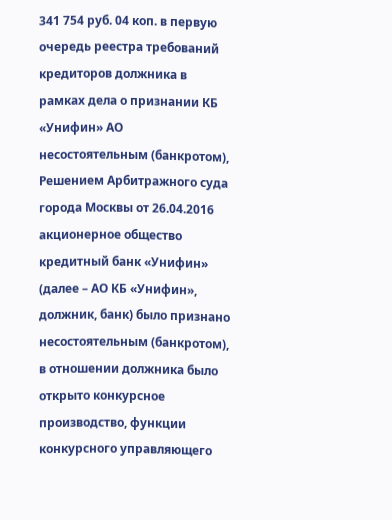341 754 руб. 04 коп. в первую очередь реестра требований кредиторов должника в рамках дела о признании КБ «Унифин» АО несостоятельным (банкротом), Решением Арбитражного суда города Москвы от 26.04.2016 акционерное общество кредитный банк «Унифин» (далее – АО КБ «Унифин», должник, банк) было признано несостоятельным (банкротом), в отношении должника было открыто конкурсное производство, функции конкурсного управляющего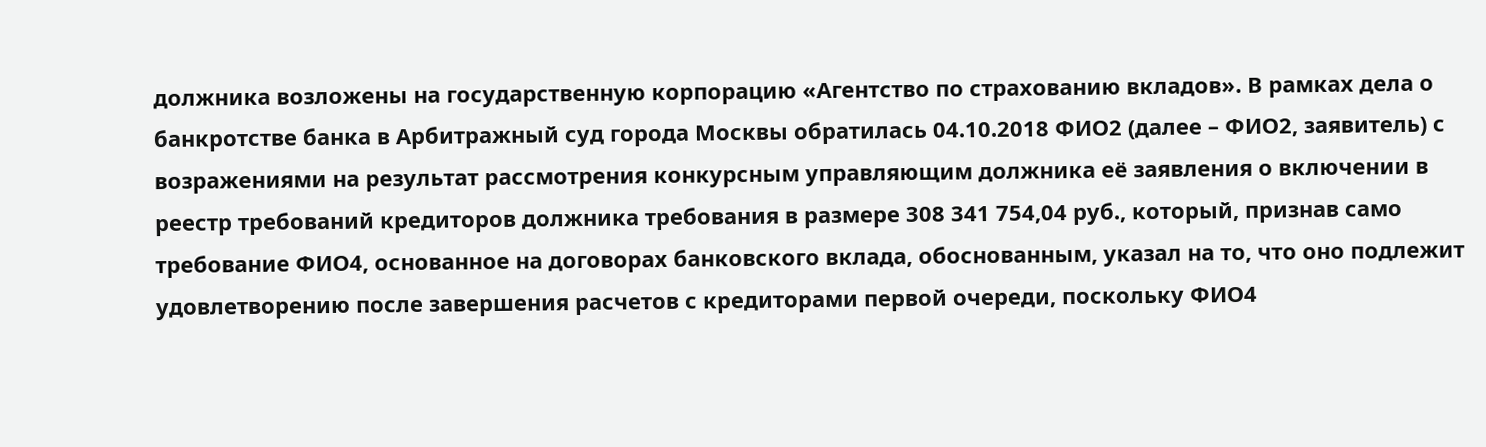должника возложены на государственную корпорацию «Агентство по страхованию вкладов». В рамках дела о банкротстве банка в Арбитражный суд города Москвы обратилась 04.10.2018 ФИО2 (далее – ФИО2, заявитель) с возражениями на результат рассмотрения конкурсным управляющим должника её заявления о включении в реестр требований кредиторов должника требования в размере 308 341 754,04 руб., который, признав само требование ФИО4, основанное на договорах банковского вклада, обоснованным, указал на то, что оно подлежит удовлетворению после завершения расчетов с кредиторами первой очереди, поскольку ФИО4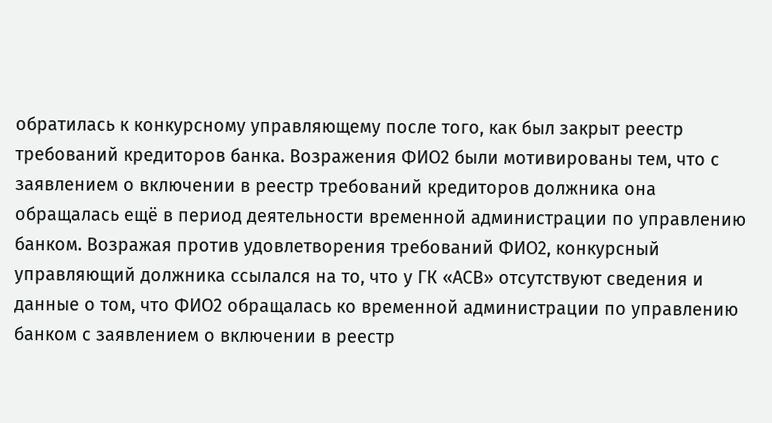обратилась к конкурсному управляющему после того, как был закрыт реестр требований кредиторов банка. Возражения ФИО2 были мотивированы тем, что с заявлением о включении в реестр требований кредиторов должника она обращалась ещё в период деятельности временной администрации по управлению банком. Возражая против удовлетворения требований ФИО2, конкурсный управляющий должника ссылался на то, что у ГК «АСВ» отсутствуют сведения и данные о том, что ФИО2 обращалась ко временной администрации по управлению банком с заявлением о включении в реестр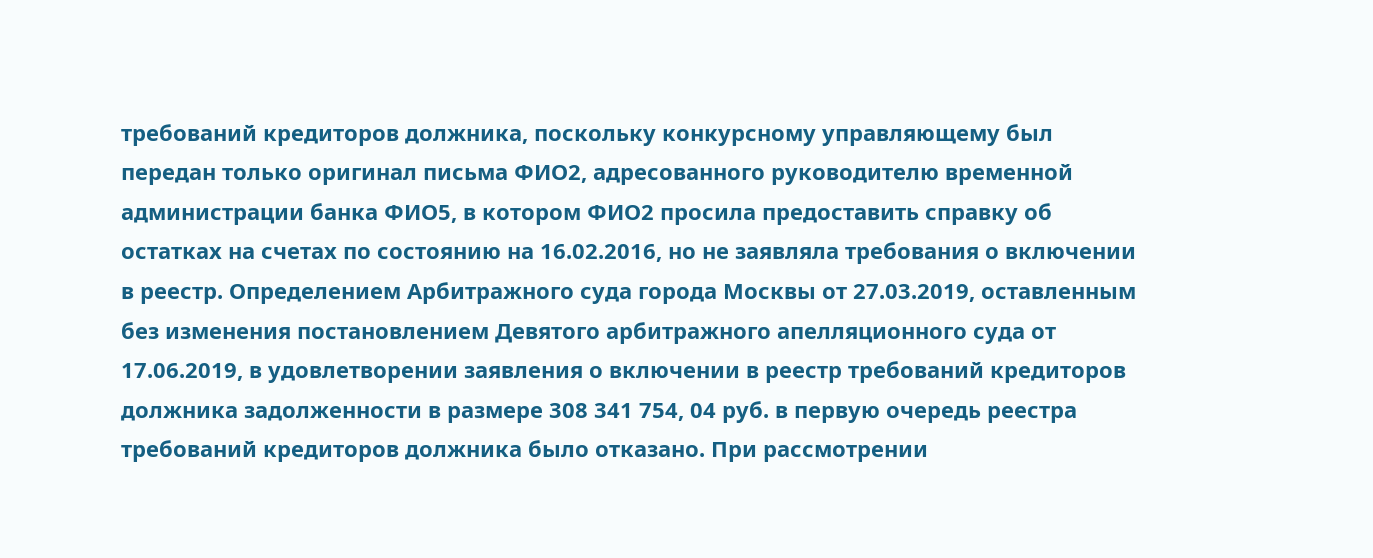требований кредиторов должника, поскольку конкурсному управляющему был передан только оригинал письма ФИО2, адресованного руководителю временной администрации банка ФИО5, в котором ФИО2 просила предоставить справку об остатках на счетах по состоянию на 16.02.2016, но не заявляла требования о включении в реестр. Определением Арбитражного суда города Москвы от 27.03.2019, оставленным без изменения постановлением Девятого арбитражного апелляционного суда от 17.06.2019, в удовлетворении заявления о включении в реестр требований кредиторов должника задолженности в размере 308 341 754, 04 руб. в первую очередь реестра требований кредиторов должника было отказано. При рассмотрении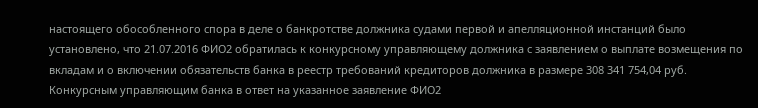настоящего обособленного спора в деле о банкротстве должника судами первой и апелляционной инстанций было установлено, что 21.07.2016 ФИО2 обратилась к конкурсному управляющему должника с заявлением о выплате возмещения по вкладам и о включении обязательств банка в реестр требований кредиторов должника в размере 308 341 754,04 руб. Конкурсным управляющим банка в ответ на указанное заявление ФИО2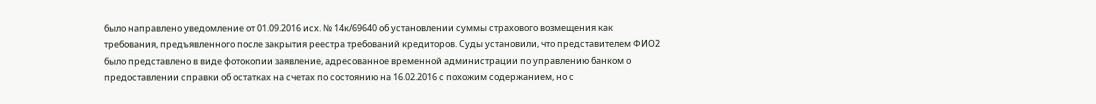было направлено уведомление от 01.09.2016 исх. № 14к/69640 об установлении суммы страхового возмещения как требования, предъявленного после закрытия реестра требований кредиторов. Суды установили, что представителем ФИО2 было представлено в виде фотокопии заявление, адресованное временной администрации по управлению банком о предоставлении справки об остатках на счетах по состоянию на 16.02.2016 с похожим содержанием, но с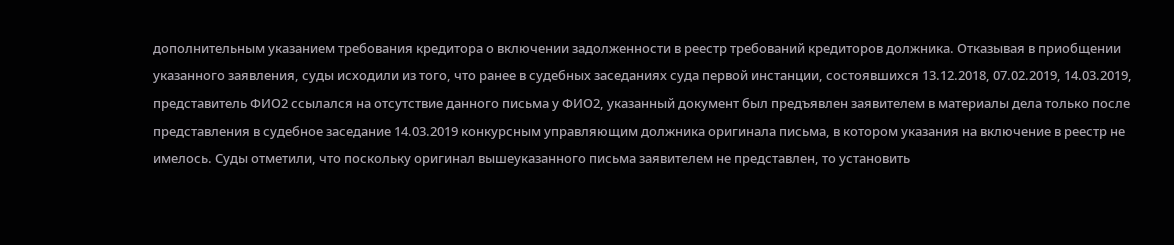дополнительным указанием требования кредитора о включении задолженности в реестр требований кредиторов должника. Отказывая в приобщении указанного заявления, суды исходили из того, что ранее в судебных заседаниях суда первой инстанции, состоявшихся 13.12.2018, 07.02.2019, 14.03.2019, представитель ФИО2 ссылался на отсутствие данного письма у ФИО2, указанный документ был предъявлен заявителем в материалы дела только после представления в судебное заседание 14.03.2019 конкурсным управляющим должника оригинала письма, в котором указания на включение в реестр не имелось. Суды отметили, что поскольку оригинал вышеуказанного письма заявителем не представлен, то установить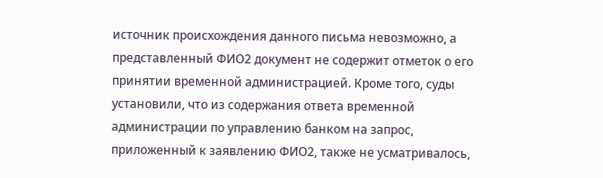источник происхождения данного письма невозможно, а представленный ФИО2 документ не содержит отметок о его принятии временной администрацией. Кроме того, суды установили, что из содержания ответа временной администрации по управлению банком на запрос, приложенный к заявлению ФИО2, также не усматривалось,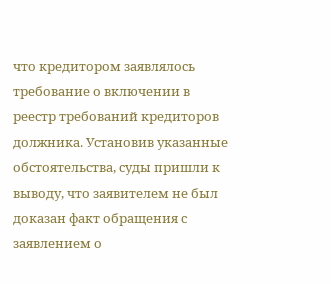что кредитором заявлялось требование о включении в реестр требований кредиторов должника. Установив указанные обстоятельства, суды пришли к выводу, что заявителем не был доказан факт обращения с заявлением о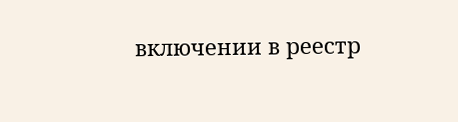включении в реестр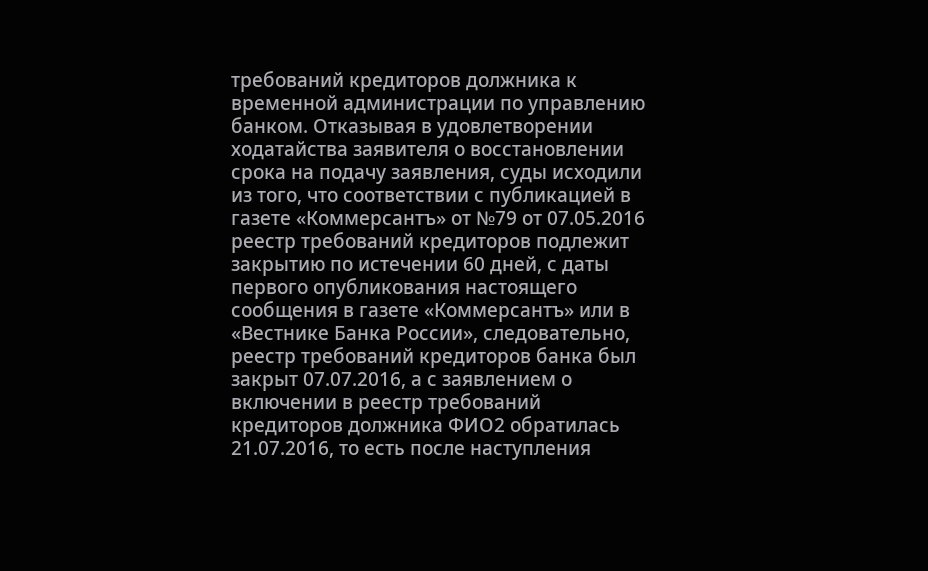требований кредиторов должника к временной администрации по управлению банком. Отказывая в удовлетворении ходатайства заявителя о восстановлении срока на подачу заявления, суды исходили из того, что соответствии с публикацией в газете «Коммерсантъ» от №79 от 07.05.2016 реестр требований кредиторов подлежит закрытию по истечении 60 дней, с даты первого опубликования настоящего сообщения в газете «Коммерсантъ» или в «Вестнике Банка России», следовательно, реестр требований кредиторов банка был закрыт 07.07.2016, а с заявлением о включении в реестр требований кредиторов должника ФИО2 обратилась 21.07.2016, то есть после наступления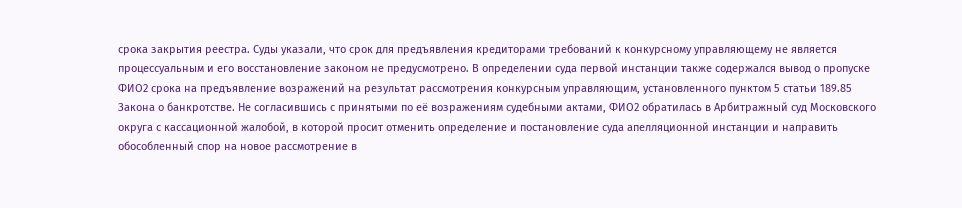срока закрытия реестра. Суды указали, что срок для предъявления кредиторами требований к конкурсному управляющему не является процессуальным и его восстановление законом не предусмотрено. В определении суда первой инстанции также содержался вывод о пропуске ФИО2 срока на предъявление возражений на результат рассмотрения конкурсным управляющим, установленного пунктом 5 статьи 189.85 Закона о банкротстве. Не согласившись с принятыми по её возражениям судебными актами, ФИО2 обратилась в Арбитражный суд Московского округа с кассационной жалобой, в которой просит отменить определение и постановление суда апелляционной инстанции и направить обособленный спор на новое рассмотрение в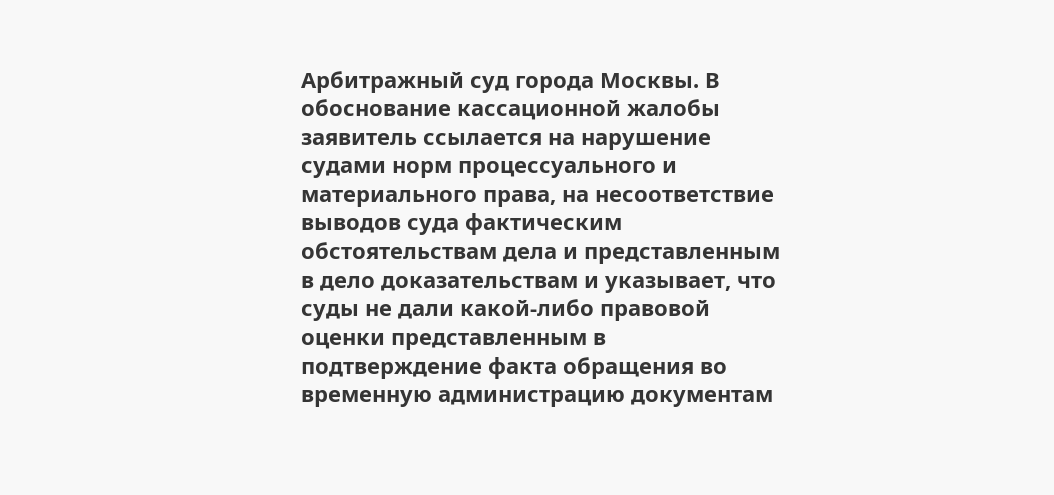Арбитражный суд города Москвы. В обоснование кассационной жалобы заявитель ссылается на нарушение судами норм процессуального и материального права, на несоответствие выводов суда фактическим обстоятельствам дела и представленным в дело доказательствам и указывает, что суды не дали какой-либо правовой оценки представленным в подтверждение факта обращения во временную администрацию документам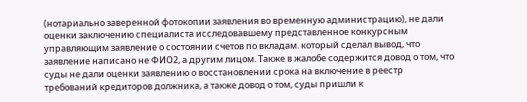(нотариально заверенной фотокопии заявления во временную администрацию), не дали оценки заключению специалиста исследовавшему представленное конкурсным управляющим заявление о состоянии счетов по вкладам. который сделал вывод, что заявление написано не ФИО2, а другим лицом. Также в жалобе содержится довод о том, что суды не дали оценки заявлению о восстановлении срока на включение в реестр требований кредиторов должника, а также довод о том, суды пришли к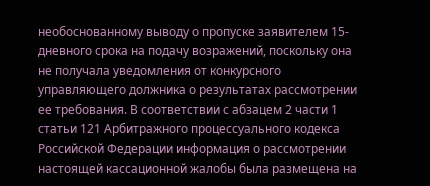необоснованному выводу о пропуске заявителем 15-дневного срока на подачу возражений, поскольку она не получала уведомления от конкурсного управляющего должника о результатах рассмотрении ее требования. В соответствии с абзацем 2 части 1 статьи 121 Арбитражного процессуального кодекса Российской Федерации информация о рассмотрении настоящей кассационной жалобы была размещена на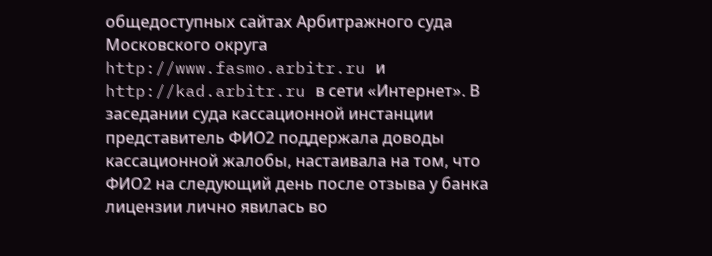общедоступных сайтах Арбитражного суда Московского округа http://www.fasmo.arbitr.ru и http://kad.arbitr.ru в сети «Интернет». В заседании суда кассационной инстанции представитель ФИО2 поддержала доводы кассационной жалобы, настаивала на том, что ФИО2 на следующий день после отзыва у банка лицензии лично явилась во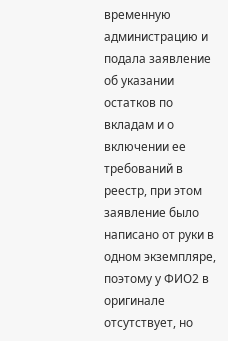временную администрацию и подала заявление об указании остатков по вкладам и о включении ее требований в реестр, при этом заявление было написано от руки в одном экземпляре, поэтому у ФИО2 в оригинале отсутствует, но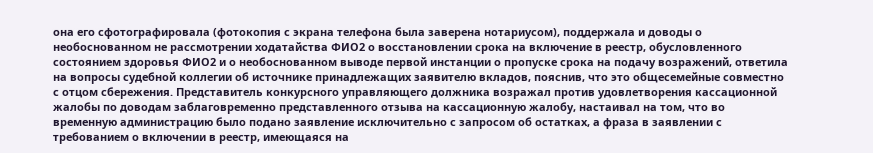она его сфотографировала (фотокопия с экрана телефона была заверена нотариусом), поддержала и доводы о необоснованном не рассмотрении ходатайства ФИО2 о восстановлении срока на включение в реестр, обусловленного состоянием здоровья ФИО2 и о необоснованном выводе первой инстанции о пропуске срока на подачу возражений, ответила на вопросы судебной коллегии об источнике принадлежащих заявителю вкладов, пояснив, что это общесемейные совместно с отцом сбережения. Представитель конкурсного управляющего должника возражал против удовлетворения кассационной жалобы по доводам заблаговременно представленного отзыва на кассационную жалобу, настаивал на том, что во временную администрацию было подано заявление исключительно с запросом об остатках, а фраза в заявлении с требованием о включении в реестр, имеющаяся на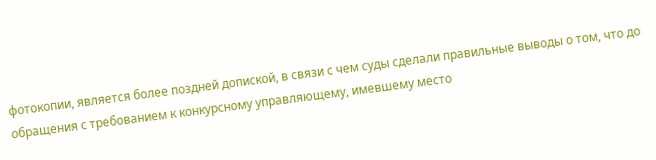фотокопии, является более поздней допиской, в связи с чем суды сделали правильные выводы о том, что до обращения с требованием к конкурсному управляющему, имевшему место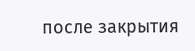после закрытия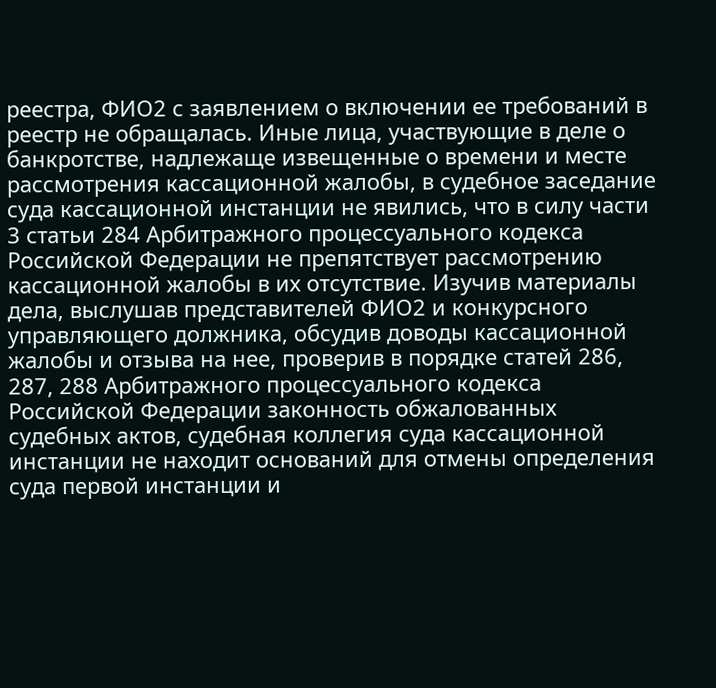реестра, ФИО2 с заявлением о включении ее требований в реестр не обращалась. Иные лица, участвующие в деле о банкротстве, надлежаще извещенные о времени и месте рассмотрения кассационной жалобы, в судебное заседание суда кассационной инстанции не явились, что в силу части 3 статьи 284 Арбитражного процессуального кодекса Российской Федерации не препятствует рассмотрению кассационной жалобы в их отсутствие. Изучив материалы дела, выслушав представителей ФИО2 и конкурсного управляющего должника, обсудив доводы кассационной жалобы и отзыва на нее, проверив в порядке статей 286, 287, 288 Арбитражного процессуального кодекса Российской Федерации законность обжалованных судебных актов, судебная коллегия суда кассационной инстанции не находит оснований для отмены определения суда первой инстанции и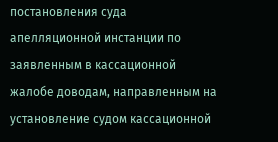постановления суда апелляционной инстанции по заявленным в кассационной жалобе доводам, направленным на установление судом кассационной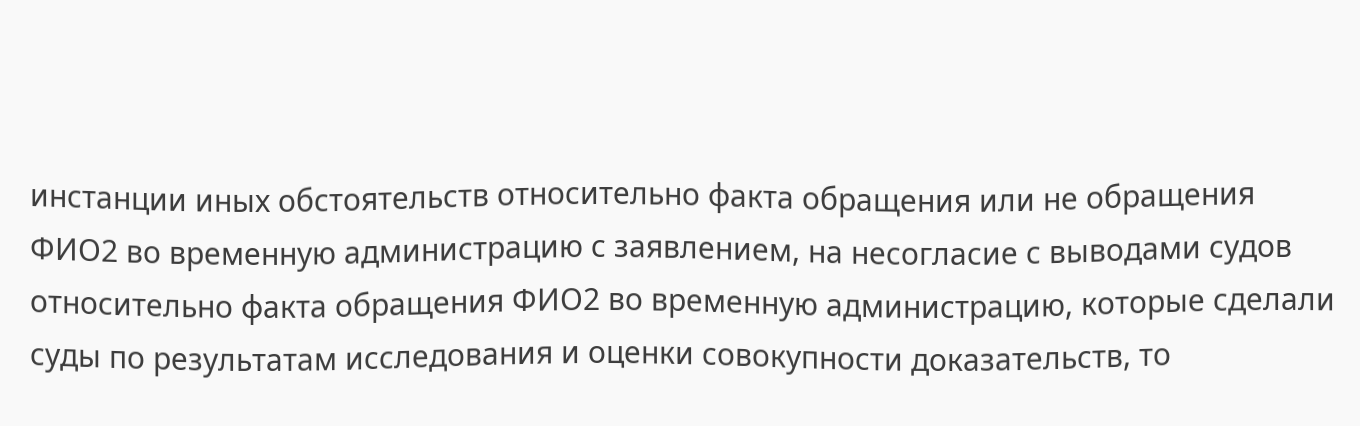инстанции иных обстоятельств относительно факта обращения или не обращения ФИО2 во временную администрацию с заявлением, на несогласие с выводами судов относительно факта обращения ФИО2 во временную администрацию, которые сделали суды по результатам исследования и оценки совокупности доказательств, то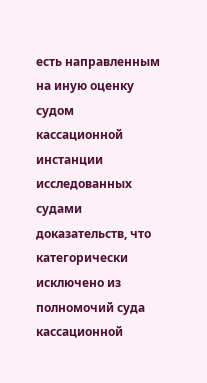есть направленным на иную оценку судом кассационной инстанции исследованных судами доказательств, что категорически исключено из полномочий суда кассационной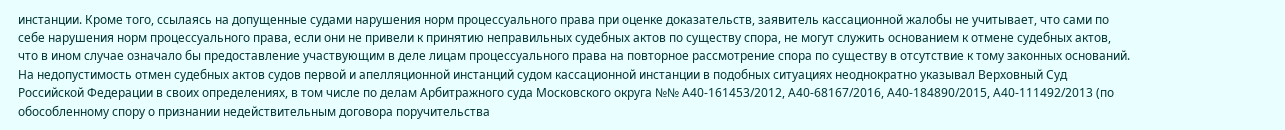инстанции. Кроме того, ссылаясь на допущенные судами нарушения норм процессуального права при оценке доказательств, заявитель кассационной жалобы не учитывает, что сами по себе нарушения норм процессуального права, если они не привели к принятию неправильных судебных актов по существу спора, не могут служить основанием к отмене судебных актов, что в ином случае означало бы предоставление участвующим в деле лицам процессуального права на повторное рассмотрение спора по существу в отсутствие к тому законных оснований. На недопустимость отмен судебных актов судов первой и апелляционной инстанций судом кассационной инстанции в подобных ситуациях неоднократно указывал Верховный Суд Российской Федерации в своих определениях, в том числе по делам Арбитражного суда Московского округа №№ А40-161453/2012, А40-68167/2016, А40-184890/2015, А40-111492/2013 (по обособленному спору о признании недействительным договора поручительства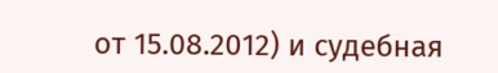от 15.08.2012) и судебная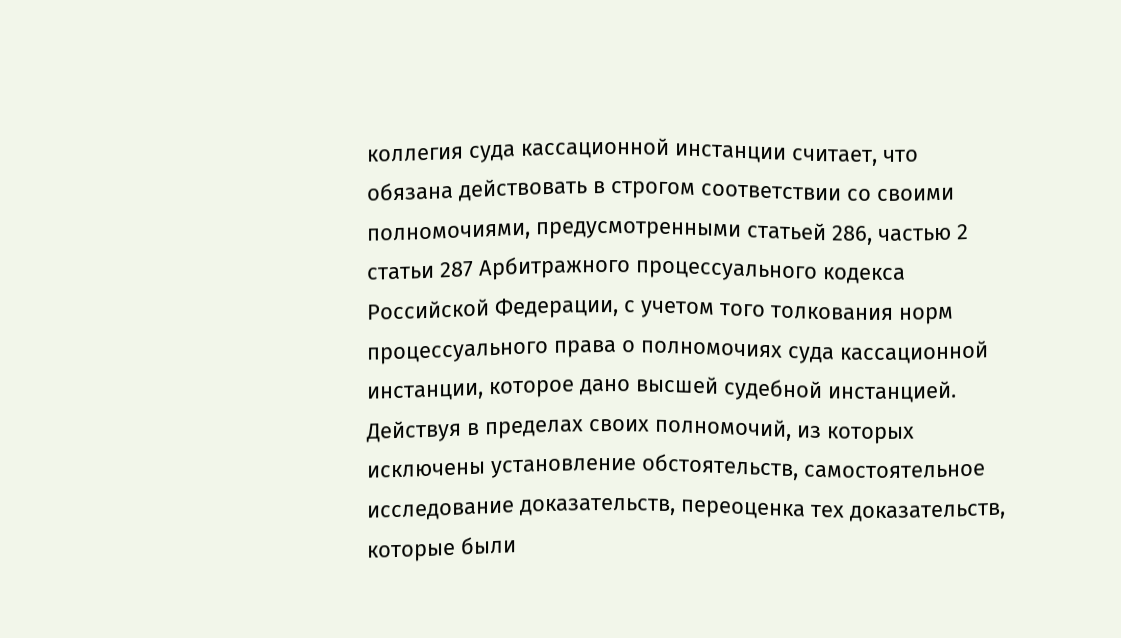коллегия суда кассационной инстанции считает, что обязана действовать в строгом соответствии со своими полномочиями, предусмотренными статьей 286, частью 2 статьи 287 Арбитражного процессуального кодекса Российской Федерации, с учетом того толкования норм процессуального права о полномочиях суда кассационной инстанции, которое дано высшей судебной инстанцией. Действуя в пределах своих полномочий, из которых исключены установление обстоятельств, самостоятельное исследование доказательств, переоценка тех доказательств, которые были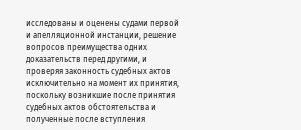исследованы и оценены судами первой и апелляционной инстанции, решение вопросов преимущества одних доказательств перед другими, и проверяя законность судебных актов исключительно на момент их принятия, поскольку возникшие после принятия судебных актов обстоятельства и полученные после вступления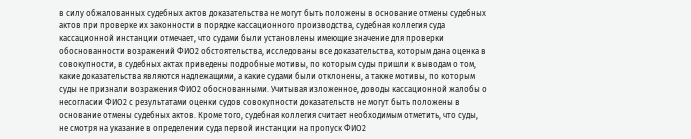в силу обжалованных судебных актов доказательства не могут быть положены в основание отмены судебных актов при проверке их законности в порядке кассационного производства, судебная коллегия суда кассационной инстанции отмечает, что судами были установлены имеющие значение для проверки обоснованности возражений ФИО2 обстоятельства, исследованы все доказательства, которым дана оценка в совокупности, в судебных актах приведены подробные мотивы, по которым суды пришли к выводам о том, какие доказательства являются надлежащими, а какие судами были отклонены, а также мотивы, по которым суды не признали возражения ФИО2 обоснованными. Учитывая изложенное, доводы кассационной жалобы о несогласии ФИО2 с результатами оценки судов совокупности доказательств не могут быть положены в основание отмены судебных актов. Кроме того, судебная коллегия считает необходимым отметить, что суды, не смотря на указание в определении суда первой инстанции на пропуск ФИО2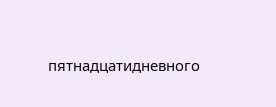пятнадцатидневного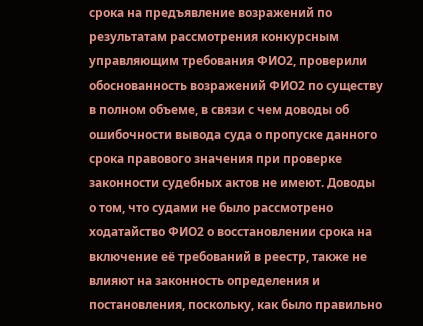срока на предъявление возражений по результатам рассмотрения конкурсным управляющим требования ФИО2, проверили обоснованность возражений ФИО2 по существу в полном объеме, в связи с чем доводы об ошибочности вывода суда о пропуске данного срока правового значения при проверке законности судебных актов не имеют. Доводы о том, что судами не было рассмотрено ходатайство ФИО2 о восстановлении срока на включение её требований в реестр, также не влияют на законность определения и постановления, поскольку, как было правильно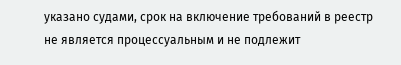указано судами, срок на включение требований в реестр не является процессуальным и не подлежит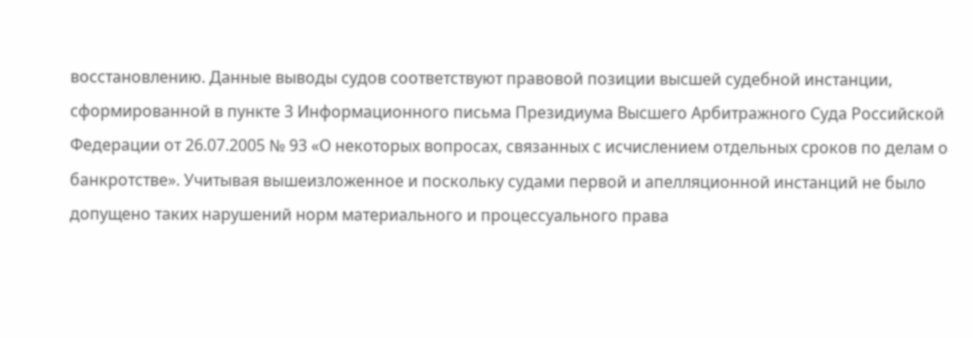восстановлению. Данные выводы судов соответствуют правовой позиции высшей судебной инстанции, сформированной в пункте 3 Информационного письма Президиума Высшего Арбитражного Суда Российской Федерации от 26.07.2005 № 93 «О некоторых вопросах, связанных с исчислением отдельных сроков по делам о банкротстве». Учитывая вышеизложенное и поскольку судами первой и апелляционной инстанций не было допущено таких нарушений норм материального и процессуального права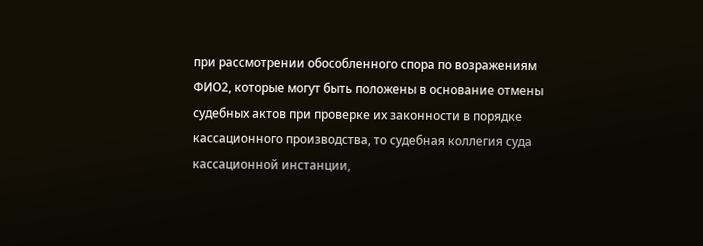при рассмотрении обособленного спора по возражениям ФИО2, которые могут быть положены в основание отмены судебных актов при проверке их законности в порядке кассационного производства, то судебная коллегия суда кассационной инстанции,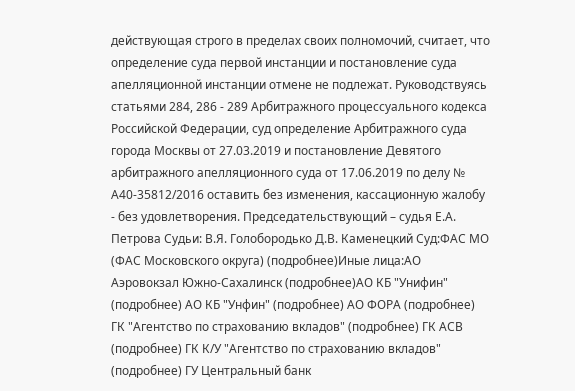действующая строго в пределах своих полномочий, считает, что определение суда первой инстанции и постановление суда апелляционной инстанции отмене не подлежат. Руководствуясь статьями 284, 286 - 289 Арбитражного процессуального кодекса Российской Федерации, суд определение Арбитражного суда города Москвы от 27.03.2019 и постановление Девятого арбитражного апелляционного суда от 17.06.2019 по делу № А40-35812/2016 оставить без изменения, кассационную жалобу - без удовлетворения. Председательствующий – судья Е.А. Петрова Судьи: В.Я. Голобородько Д.В. Каменецкий Суд:ФАС МО (ФАС Московского округа) (подробнее)Иные лица:АО Аэровокзал Южно-Сахалинск (подробнее)АО КБ "Унифин" (подробнее) АО КБ "Унфин" (подробнее) АО ФОРА (подробнее) ГК "Агентство по страхованию вкладов" (подробнее) ГК АСВ (подробнее) ГК К/У "Агентство по страхованию вкладов" (подробнее) ГУ Центральный банк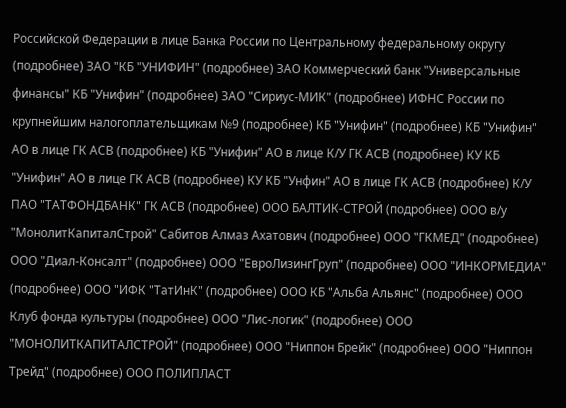Российской Федерации в лице Банка России по Центральному федеральному округу (подробнее) ЗАО "КБ "УНИФИН" (подробнее) ЗАО Коммерческий банк "Универсальные финансы" КБ "Унифин" (подробнее) ЗАО "Сириус-МИК" (подробнее) ИФНС России по крупнейшим налогоплательщикам №9 (подробнее) КБ "Унифин" (подробнее) КБ "Унифин" АО в лице ГК АСВ (подробнее) КБ "Унифин" АО в лице К/У ГК АСВ (подробнее) КУ КБ "Унифин" АО в лице ГК АСВ (подробнее) КУ КБ "Унфин" АО в лице ГК АСВ (подробнее) К/У ПАО "ТАТФОНДБАНК" ГК АСВ (подробнее) ООО БАЛТИК-СТРОЙ (подробнее) ООО в/у "МонолитКапиталСтрой" Сабитов Алмаз Ахатович (подробнее) ООО "ГКМЕД" (подробнее) ООО "Диал-Консалт" (подробнее) ООО "ЕвроЛизингГруп" (подробнее) ООО "ИНКОРМЕДИА" (подробнее) ООО "ИФК "ТатИнК" (подробнее) ООО КБ "Альба Альянс" (подробнее) ООО Клуб фонда культуры (подробнее) ООО "Лис-логик" (подробнее) ООО "МОНОЛИТКАПИТАЛСТРОЙ" (подробнее) ООО "Ниппон Брейк" (подробнее) ООО "Ниппон Трейд" (подробнее) ООО ПОЛИПЛАСТ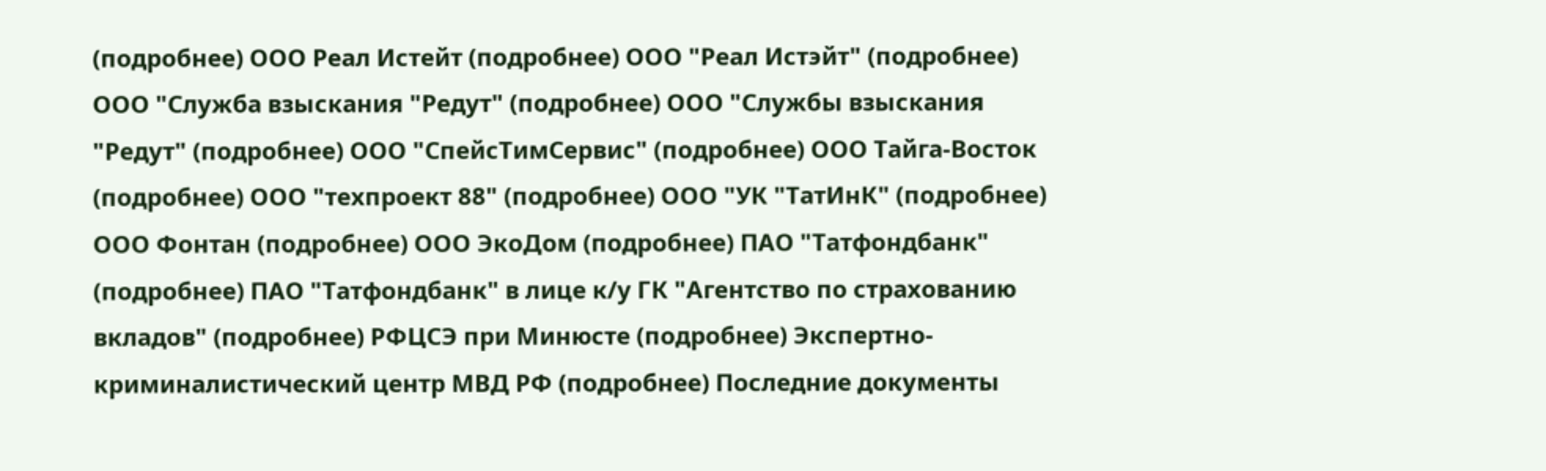(подробнее) ООО Реал Истейт (подробнее) ООО "Реал Истэйт" (подробнее) ООО "Служба взыскания "Редут" (подробнее) ООО "Службы взыскания "Редут" (подробнее) ООО "СпейсТимСервис" (подробнее) ООО Тайга-Восток (подробнее) ООО "техпроект 88" (подробнее) ООО "УК "ТатИнК" (подробнее) ООО Фонтан (подробнее) ООО ЭкоДом (подробнее) ПАО "Татфондбанк" (подробнее) ПАО "Татфондбанк" в лице к/у ГК "Агентство по страхованию вкладов" (подробнее) РФЦСЭ при Минюсте (подробнее) Экспертно-криминалистический центр МВД РФ (подробнее) Последние документы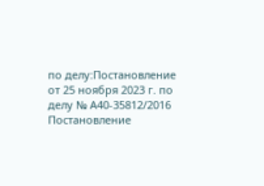по делу:Постановление от 25 ноября 2023 г. по делу № А40-35812/2016 Постановление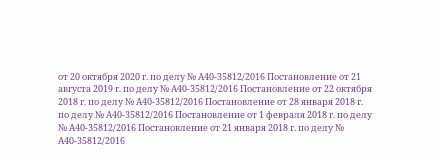от 20 октября 2020 г. по делу № А40-35812/2016 Постановление от 21 августа 2019 г. по делу № А40-35812/2016 Постановление от 22 октября 2018 г. по делу № А40-35812/2016 Постановление от 28 января 2018 г. по делу № А40-35812/2016 Постановление от 1 февраля 2018 г. по делу № А40-35812/2016 Постановление от 21 января 2018 г. по делу № А40-35812/2016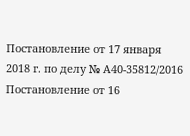Постановление от 17 января 2018 г. по делу № А40-35812/2016 Постановление от 16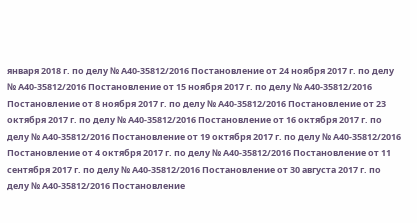января 2018 г. по делу № А40-35812/2016 Постановление от 24 ноября 2017 г. по делу № А40-35812/2016 Постановление от 15 ноября 2017 г. по делу № А40-35812/2016 Постановление от 8 ноября 2017 г. по делу № А40-35812/2016 Постановление от 23 октября 2017 г. по делу № А40-35812/2016 Постановление от 16 октября 2017 г. по делу № А40-35812/2016 Постановление от 19 октября 2017 г. по делу № А40-35812/2016 Постановление от 4 октября 2017 г. по делу № А40-35812/2016 Постановление от 11 сентября 2017 г. по делу № А40-35812/2016 Постановление от 30 августа 2017 г. по делу № А40-35812/2016 Постановление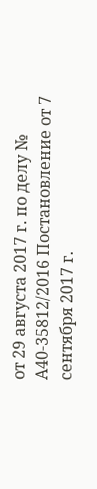от 29 августа 2017 г. по делу № А40-35812/2016 Постановление от 7 сентября 2017 г.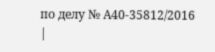по делу № А40-35812/2016 |